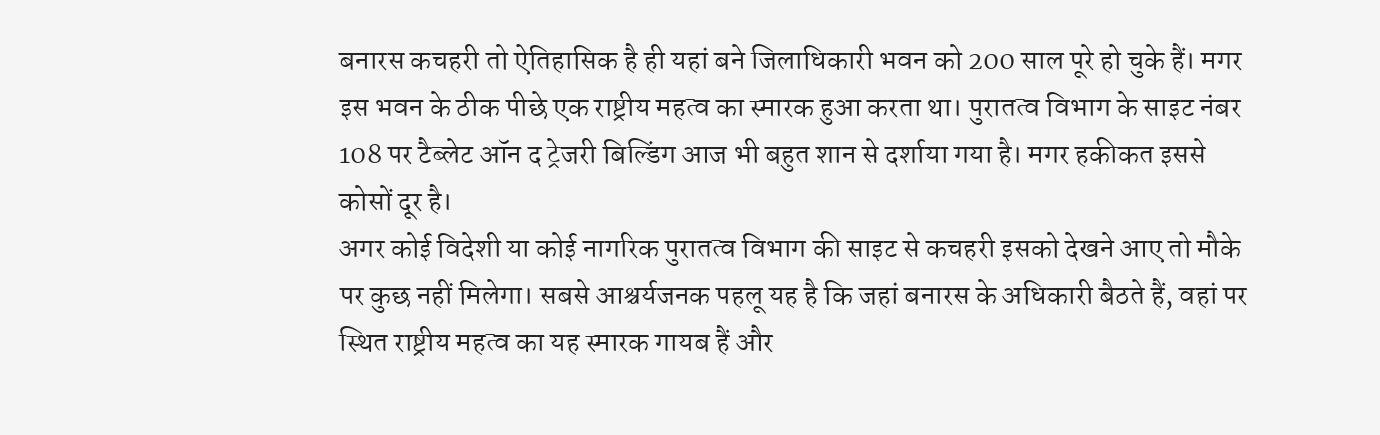बनारस कचहरी तो ऐतिहासिक है ही यहां बने जिलाधिकारी भवन को 200 साल पूरे हो चुके हैं। मगर इस भवन के ठीक पीछे एक राष्ट्रीय महत्व का स्मारक हुआ करता था। पुरातत्व विभाग के साइट नंबर 108 पर टैब्लेट ऑन द ट्रेजरी बिल्डिंग आज भी बहुत शान से दर्शाया गया है। मगर हकीकत इससे कोसों दूर है।
अगर कोई विदेशी या कोई नागरिक पुरातत्व विभाग की साइट से कचहरी इसको देखने आए तो मौके पर कुछ नहीं मिलेगा। सबसे आश्चर्यजनक पहलू यह है कि जहां बनारस के अधिकारी बैठते हैं, वहां पर स्थित राष्ट्रीय महत्व का यह स्मारक गायब हैं और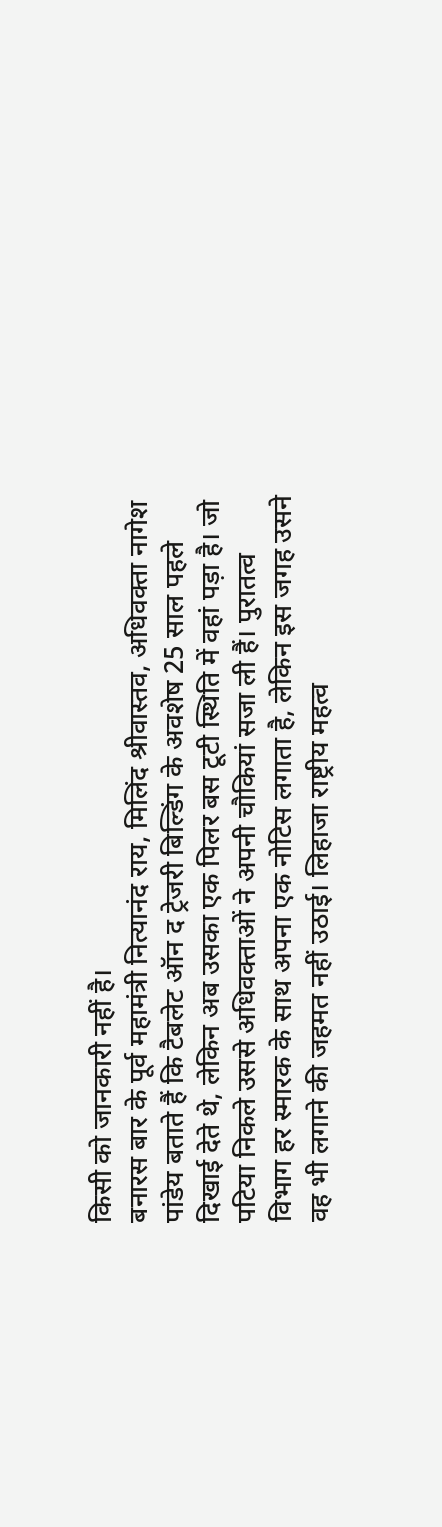किसी को जानकारी नहीं है।
बनारस बार के पूर्व महामंत्री नित्यानंद राय, मिलिंद श्रीवास्तव, अधिवक्ता नागेश पांडेय बताते हैं कि टैबलेट ऑन द ट्रेजरी बिल्डिंग के अवशेष 25 साल पहले दिखाई देते थे, लेकिन अब उसका एक पिलर बस टूटी स्थिति में वहां पड़ा है। जो पटिया निकले उससे अधिवक्ताओं ने अपनी चौकियां सजा ली हैं। पुरातत्व विभाग हर स्मारक के साथ अपना एक नोटिस लगाता है, लेकिन इस जगह उसने वह भी लगाने की जहमत नहीं उठाई। लिहाजा राष्ट्रीय महत्व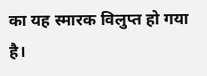का यह स्मारक विलुप्त हो गया है।